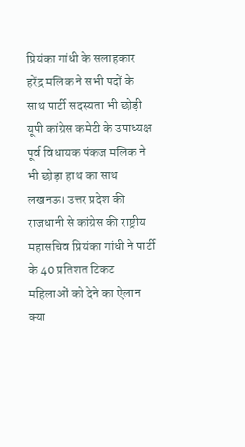प्रियंका गांधी के सलाहकार हरेंद्र मलिक ने सभी पदों के साथ पार्टी सदस्यता भी छोड़ी
यूपी कांग्रेस कमेटी के उपाध्यक्ष पूर्व विधायक पंकज मलिक ने भी छोड़ा हाथ का साथ
लखनऊ। उत्तर प्रदेश की राजधानी से कांग्रेस की राष्ट्रीय महासचिव प्रियंका गांधी ने पार्टी के 40 प्रतिशत टिकट महिलाओं को देने का ऐलान क्या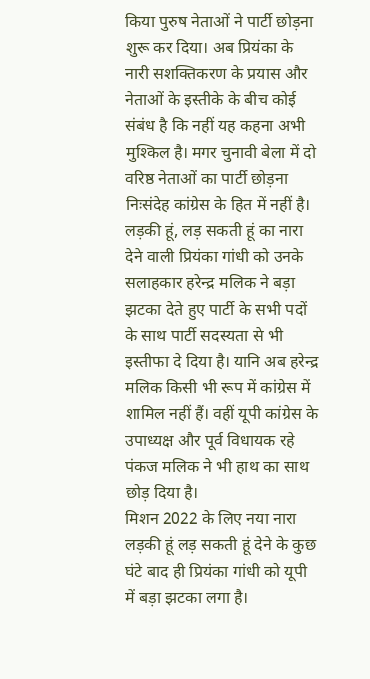किया पुरुष नेताओं ने पार्टी छोड़ना शुरू कर दिया। अब प्रियंका के नारी सशक्तिकरण के प्रयास और नेताओं के इस्तीके के बीच कोई संबंध है कि नहीं यह कहना अभी मुश्किल है। मगर चुनावी बेला में दो वरिष्ठ नेताओं का पार्टी छोड़ना निःसंदेह कांग्रेस के हित में नहीं है।
लड़की हूं, लड़ सकती हूं का नारा देने वाली प्रियंका गांधी को उनके सलाहकार हरेन्द्र मलिक ने बड़ा झटका देते हुए पार्टी के सभी पदों के साथ पार्टी सदस्यता से भी इस्तीफा दे दिया है। यानि अब हरेन्द्र मलिक किसी भी रूप में कांग्रेस में शामिल नहीं हैं। वहीं यूपी कांग्रेस के उपाध्यक्ष और पूर्व विधायक रहे पंकज मलिक ने भी हाथ का साथ छोड़ दिया है।
मिशन 2022 के लिए नया नारा लड़की हूं लड़ सकती हूं देने के कुछ घंटे बाद ही प्रियंका गांधी को यूपी में बड़ा झटका लगा है।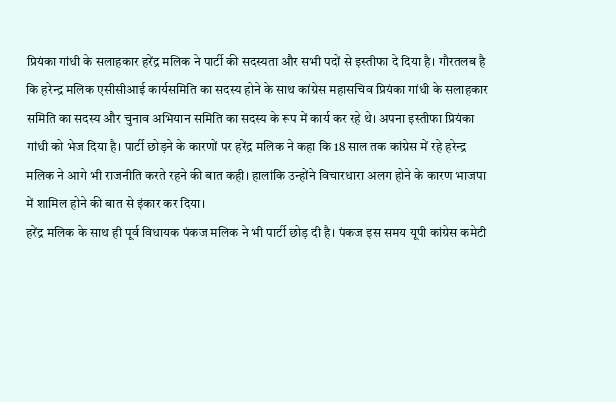प्रियंका गांधी के सलाहकार हरेंद्र मलिक ने पार्टी की सदस्यता और सभी पदों से इस्तीफा दे दिया है। गौरतलब है कि हरेन्द्र मलिक एसीसीआई कार्यसमिति का सदस्य होने के साथ कांग्रेस महासचिव प्रियंका गांधी के सलाहकार समिति का सदस्य और चुनाव अभियान समिति का सदस्य के रूप में कार्य कर रहे थे। अपना इस्तीफा प्रियंका गांधी को भेज दिया है। पार्टी छोड़ने के कारणों पर हरेंद्र मलिक ने कहा कि 18 साल तक कांग्रेस में रहे हरेन्द्र मलिक ने आगे भी राजनीति करते रहने की बात कही। हालांकि उन्होंने विचारधारा अलग होने के कारण भाजपा में शामिल होने की बात से इंकार कर दिया।
हरेंद्र मलिक के साथ ही पूर्व विधायक पंकज मलिक ने भी पार्टी छोड़ दी है। पंकज इस समय यूपी कांग्रेस कमेटी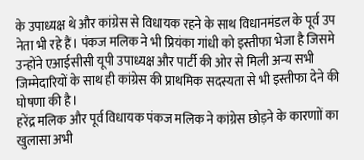के उपाध्यक्ष थे और कांग्रेस से विधायक रहने के साथ विधानमंडल के पूर्व उप नेता भी रहे हैं। पंकज मलिक ने भी प्रियंका गांधी को इस्तीफा भेजा है जिसमे उन्होंने एआईसीसी यूपी उपाध्यक्ष और पार्टी की ओर से मिली अन्य सभी जिम्मेदारियों के साथ ही कांग्रेस की प्राथमिक सदस्यता से भी इस्तीफा देने की घोषणा की है।
हरेंद्र मलिक और पूर्व विधायक पंकज मलिक ने कांग्रेस छोड़ने के कारणाों का खुलासा अभी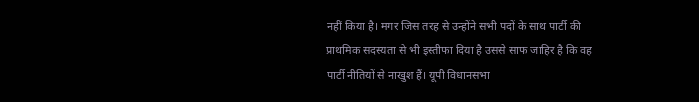नहीं किया है। मगर जिस तरह से उन्होंने सभी पदों के साथ पार्टी की प्राथमिक सदस्यता से भी इस्तीफा दिया है उससे साफ जाहिर है कि वह पार्टी नीतियों से नाखुश हैं। यूपी विधानसभा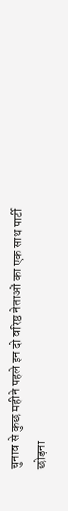चुनाव से कुछ महीने पहले इन दो वरिष्ठ नेताओं का एक साथ पार्टी छोड़ना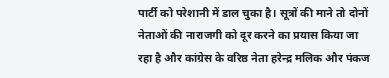पार्टी को परेशानी में डाल चुका है। सूत्रों की माने तो दोनों नेताओं की नाराजगी को दूर करने का प्रयास किया जा रहा है और कांग्रेस के वरिष्ठ नेता हरेन्द्र मलिक और पंकज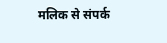मलिक से संपर्क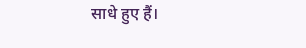साधे हुए हैं।